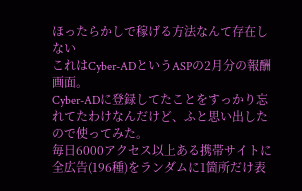ほったらかしで稼げる方法なんて存在しない
これはCyber-ADというASPの2月分の報酬画面。
Cyber-ADに登録してたことをすっかり忘れてたわけなんだけど、ふと思い出したので使ってみた。
毎日6000アクセス以上ある携帯サイトに全広告(196種)をランダムに1箇所だけ表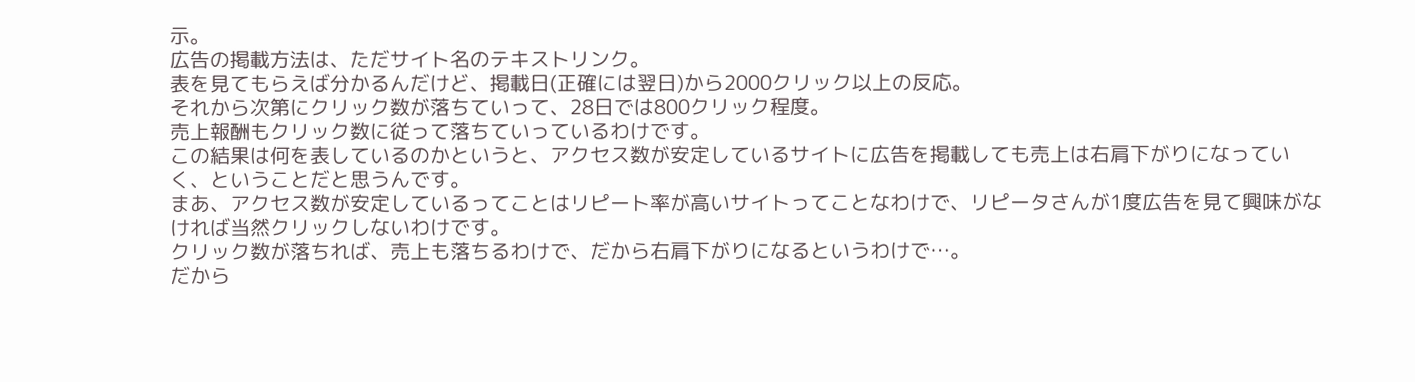示。
広告の掲載方法は、ただサイト名のテキストリンク。
表を見てもらえば分かるんだけど、掲載日(正確には翌日)から2000クリック以上の反応。
それから次第にクリック数が落ちていって、28日では800クリック程度。
売上報酬もクリック数に従って落ちていっているわけです。
この結果は何を表しているのかというと、アクセス数が安定しているサイトに広告を掲載しても売上は右肩下がりになっていく、ということだと思うんです。
まあ、アクセス数が安定しているってことはリピート率が高いサイトってことなわけで、リピータさんが1度広告を見て興味がなければ当然クリックしないわけです。
クリック数が落ちれば、売上も落ちるわけで、だから右肩下がりになるというわけで…。
だから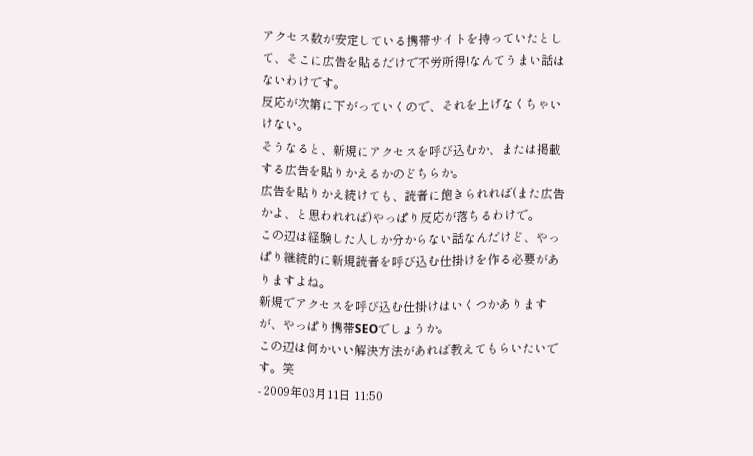アクセス数が安定している携帯サイトを持っていたとして、そこに広告を貼るだけで不労所得!なんてうまい話はないわけです。
反応が次第に下がっていくので、それを上げなくちゃいけない。
そうなると、新規にアクセスを呼び込むか、または掲載する広告を貼りかえるかのどちらか。
広告を貼りかえ続けても、読者に飽きられれば(また広告かよ、と思われれば)やっぱり反応が落ちるわけで。
この辺は経験した人しか分からない話なんだけど、やっぱり継続的に新規読者を呼び込む仕掛けを作る必要がありますよね。
新規でアクセスを呼び込む仕掛けはいくつかありますが、やっぱり携帯SEOでしょうか。
この辺は何かいい解決方法があれば教えてもらいたいです。笑
- 2009年03月11日 11:50